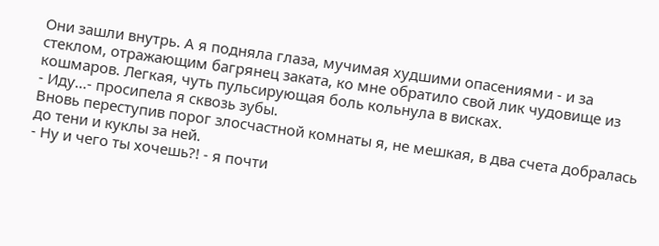Они зашли внутрь. А я подняла глаза, мучимая худшими опасениями - и за стеклом, отражающим багрянец заката, ко мне обратило свой лик чудовище из кошмаров. Легкая, чуть пульсирующая боль кольнула в висках.
- Иду...- просипела я сквозь зубы.
Вновь переступив порог злосчастной комнаты я, не мешкая, в два счета добралась до тени и куклы за ней.
- Ну и чего ты хочешь?! - я почти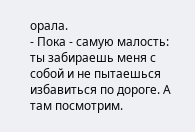орала.
- Пока - самую малость: ты забираешь меня с собой и не пытаешься избавиться по дороге. А там посмотрим.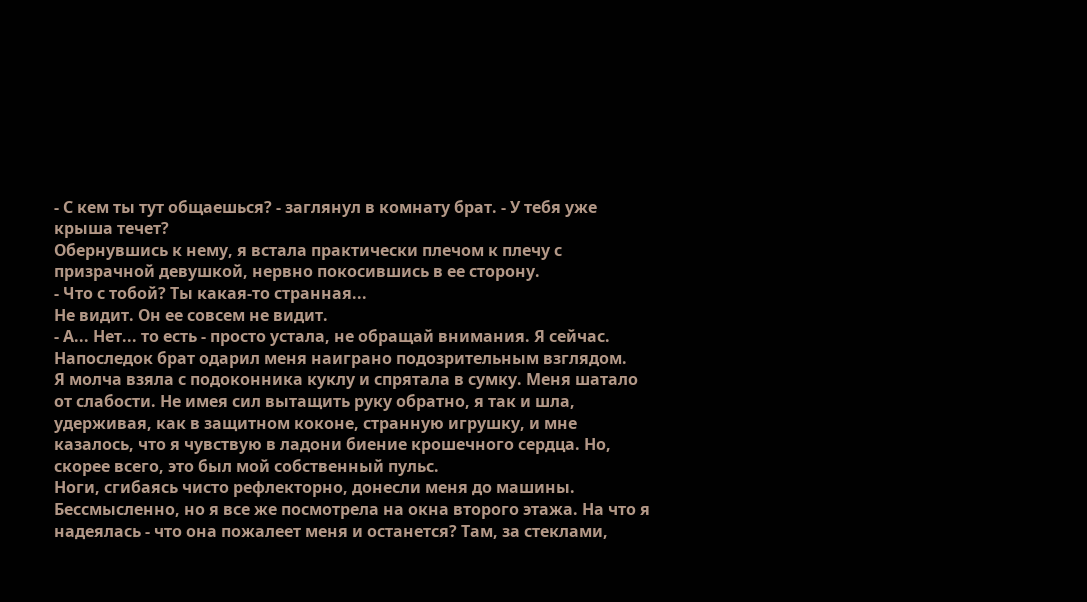- С кем ты тут общаешься? - заглянул в комнату брат. - У тебя уже крыша течет?
Обернувшись к нему, я встала практически плечом к плечу с призрачной девушкой, нервно покосившись в ее сторону.
- Что с тобой? Ты какая-то странная...
Не видит. Он ее совсем не видит.
- А... Нет... то есть - просто устала, не обращай внимания. Я сейчас.
Напоследок брат одарил меня наиграно подозрительным взглядом.
Я молча взяла с подоконника куклу и спрятала в сумку. Меня шатало от слабости. Не имея сил вытащить руку обратно, я так и шла, удерживая, как в защитном коконе, странную игрушку, и мне казалось, что я чувствую в ладони биение крошечного сердца. Но, скорее всего, это был мой собственный пульс.
Ноги, сгибаясь чисто рефлекторно, донесли меня до машины. Бессмысленно, но я все же посмотрела на окна второго этажа. На что я надеялась - что она пожалеет меня и останется? Там, за стеклами,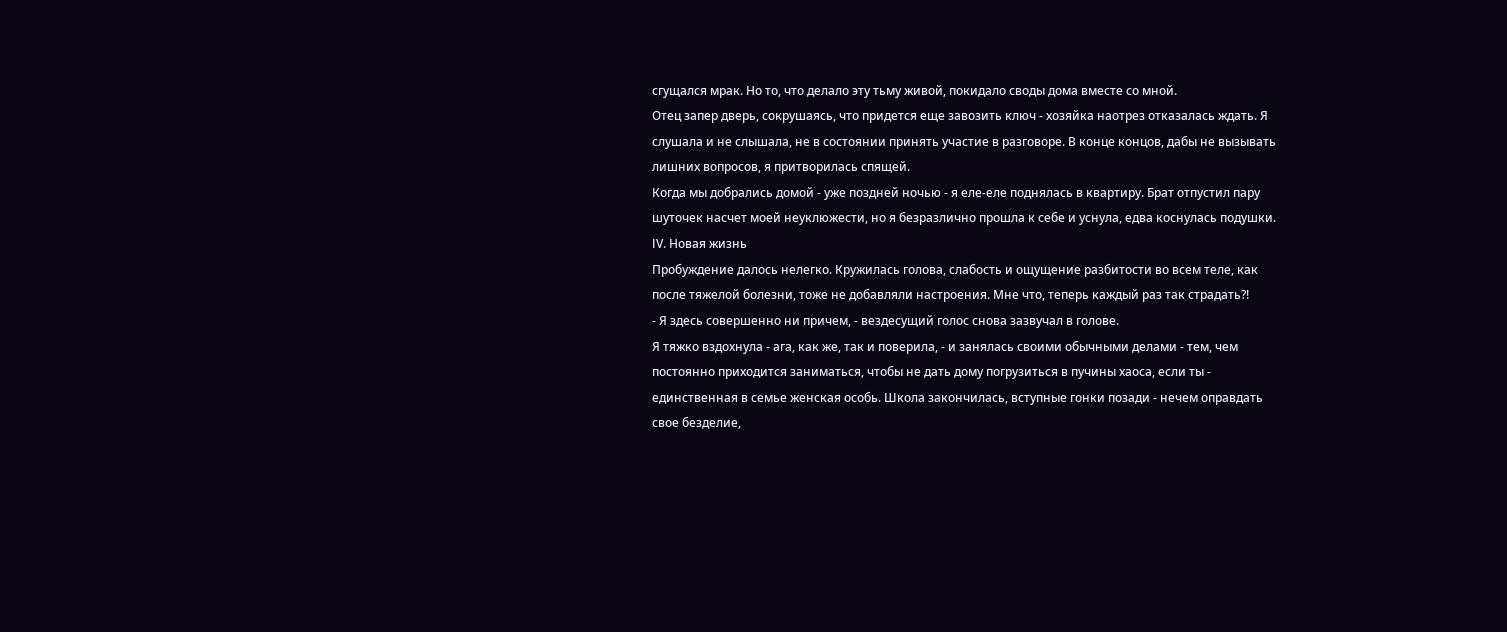сгущался мрак. Но то, что делало эту тьму живой, покидало своды дома вместе со мной.
Отец запер дверь, сокрушаясь, что придется еще завозить ключ - хозяйка наотрез отказалась ждать. Я слушала и не слышала, не в состоянии принять участие в разговоре. В конце концов, дабы не вызывать лишних вопросов, я притворилась спящей.
Когда мы добрались домой - уже поздней ночью - я еле-еле поднялась в квартиру. Брат отпустил пару шуточек насчет моей неуклюжести, но я безразлично прошла к себе и уснула, едва коснулась подушки.
ІV. Новая жизнь
Пробуждение далось нелегко. Кружилась голова, слабость и ощущение разбитости во всем теле, как после тяжелой болезни, тоже не добавляли настроения. Мне что, теперь каждый раз так страдать?!
- Я здесь совершенно ни причем, - вездесущий голос снова зазвучал в голове.
Я тяжко вздохнула - ага, как же, так и поверила, - и занялась своими обычными делами - тем, чем постоянно приходится заниматься, чтобы не дать дому погрузиться в пучины хаоса, если ты - единственная в семье женская особь. Школа закончилась, вступные гонки позади - нечем оправдать свое безделие,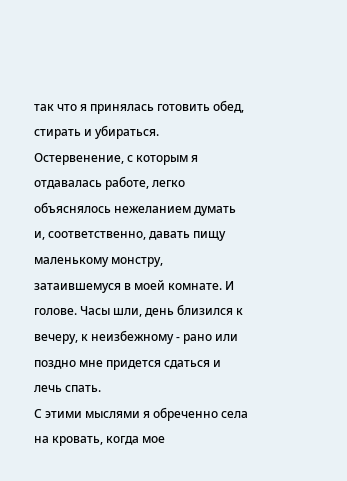так что я принялась готовить обед, стирать и убираться.
Остервенение, с которым я отдавалась работе, легко объяснялось нежеланием думать и, соответственно, давать пищу маленькому монстру, затаившемуся в моей комнате. И голове. Часы шли, день близился к вечеру, к неизбежному - рано или поздно мне придется сдаться и лечь спать.
С этими мыслями я обреченно села на кровать, когда мое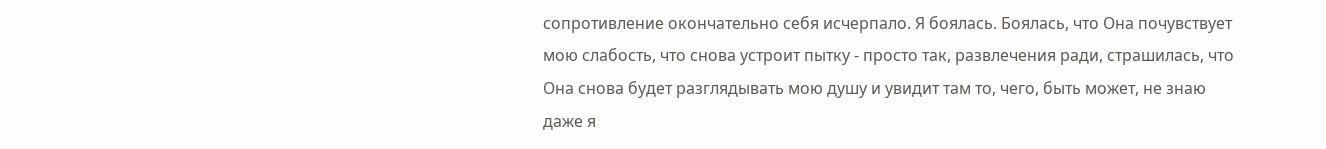сопротивление окончательно себя исчерпало. Я боялась. Боялась, что Она почувствует мою слабость, что снова устроит пытку - просто так, развлечения ради, страшилась, что Она снова будет разглядывать мою душу и увидит там то, чего, быть может, не знаю даже я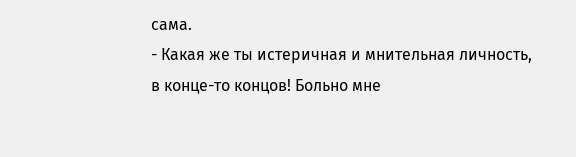сама.
- Какая же ты истеричная и мнительная личность, в конце-то концов! Больно мне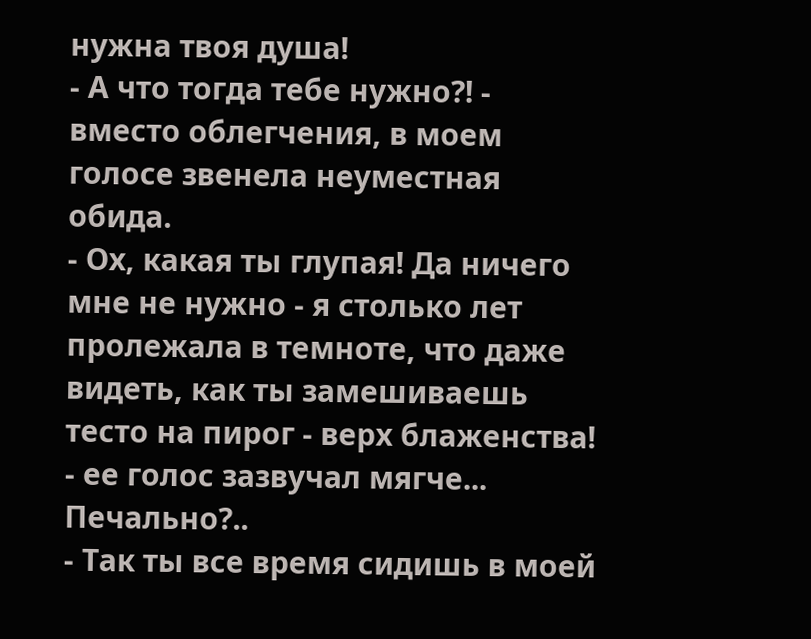нужна твоя душа!
- А что тогда тебе нужно?! - вместо облегчения, в моем голосе звенела неуместная обида.
- Ох, какая ты глупая! Да ничего мне не нужно - я столько лет пролежала в темноте, что даже видеть, как ты замешиваешь тесто на пирог - верх блаженства! - ее голос зазвучал мягче... Печально?..
- Так ты все время сидишь в моей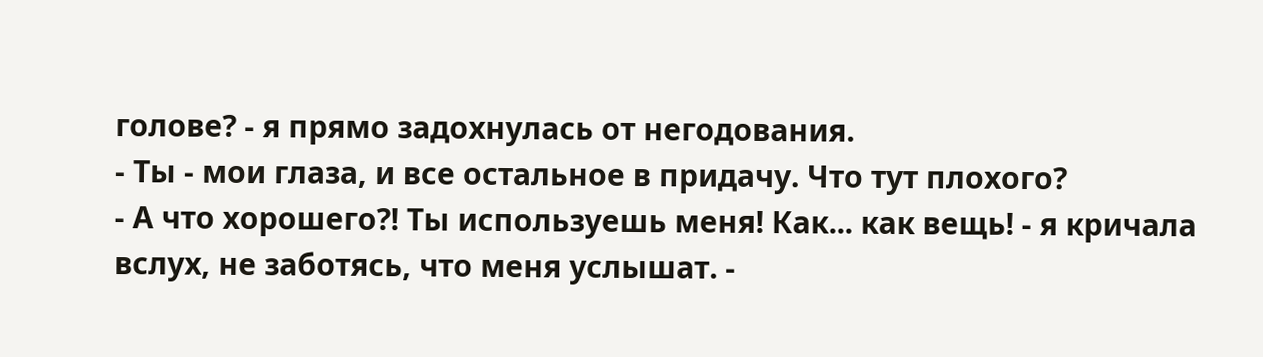голове? - я прямо задохнулась от негодования.
- Ты - мои глаза, и все остальное в придачу. Что тут плохого?
- А что хорошего?! Ты используешь меня! Как... как вещь! - я кричала вслух, не заботясь, что меня услышат. -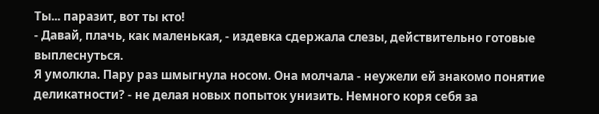Ты... паразит, вот ты кто!
- Давай, плачь, как маленькая, - издевка сдержала слезы, действительно готовые выплеснуться.
Я умолкла. Пару раз шмыгнула носом. Она молчала - неужели ей знакомо понятие деликатности? - не делая новых попыток унизить. Немного коря себя за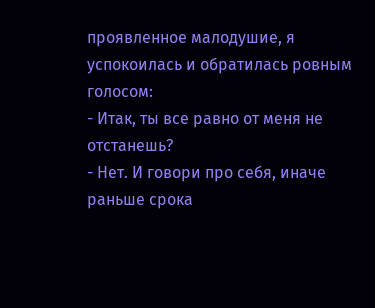проявленное малодушие, я успокоилась и обратилась ровным голосом:
- Итак, ты все равно от меня не отстанешь?
- Нет. И говори про себя, иначе раньше срока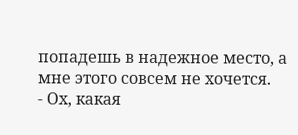попадешь в надежное место, а мне этого совсем не хочется.
- Ох, какая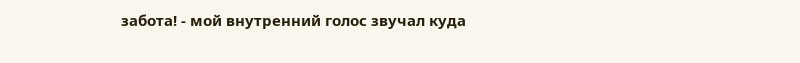забота! - мой внутренний голос звучал куда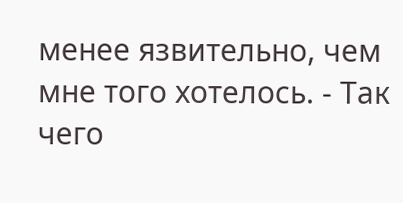менее язвительно, чем мне того хотелось. - Так чего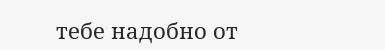тебе надобно от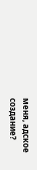меня, адское создание?